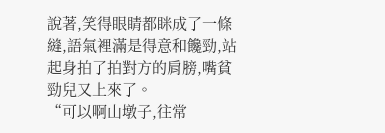說著,笑得眼睛都眯成了一條縫,語氣裡滿是得意和饞勁,站起身拍了拍對方的肩膀,嘴貧勁兒又上來了。
“可以啊山墩子,往常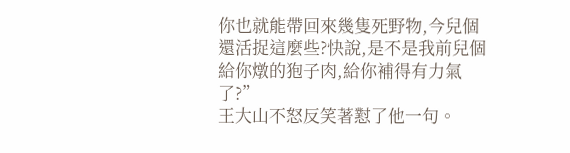你也就能帶回來幾隻死野物,今兒個還活捉這麼些?快說,是不是我前兒個給你燉的狍子肉,給你補得有力氣了?”
王大山不怒反笑著懟了他一句。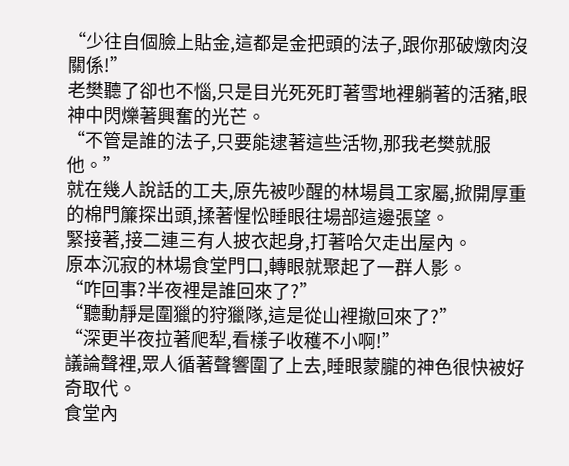“少往自個臉上貼金,這都是金把頭的法子,跟你那破燉肉沒關係!”
老樊聽了卻也不惱,只是目光死死盯著雪地裡躺著的活豬,眼神中閃爍著興奮的光芒。
“不管是誰的法子,只要能逮著這些活物,那我老樊就服他。”
就在幾人說話的工夫,原先被吵醒的林場員工家屬,掀開厚重的棉門簾探出頭,揉著惺忪睡眼往場部這邊張望。
緊接著,接二連三有人披衣起身,打著哈欠走出屋內。
原本沉寂的林場食堂門口,轉眼就聚起了一群人影。
“咋回事?半夜裡是誰回來了?”
“聽動靜是圍獵的狩獵隊,這是從山裡撤回來了?”
“深更半夜拉著爬犁,看樣子收穫不小啊!”
議論聲裡,眾人循著聲響圍了上去,睡眼蒙朧的神色很快被好奇取代。
食堂內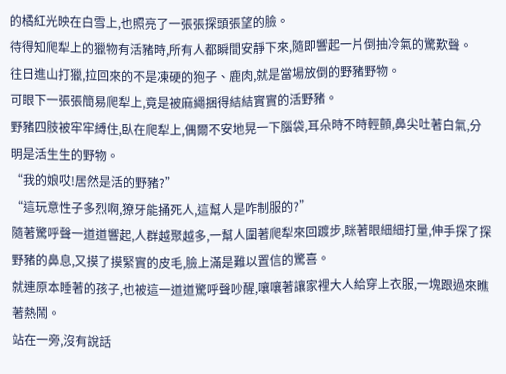的橘紅光映在白雪上,也照亮了一張張探頭張望的臉。
待得知爬犁上的獵物有活豬時,所有人都瞬間安靜下來,隨即響起一片倒抽冷氣的驚歎聲。
往日進山打獵,拉回來的不是凍硬的狍子、鹿肉,就是當場放倒的野豬野物。
可眼下一張張簡易爬犁上,竟是被麻繩捆得結結實實的活野豬。
野豬四肢被牢牢縛住,臥在爬犁上,偶爾不安地晃一下腦袋,耳朵時不時輕顫,鼻尖吐著白氣,分明是活生生的野物。
“我的娘哎!居然是活的野豬?”
“這玩意性子多烈啊,獠牙能捅死人,這幫人是咋制服的?”
隨著驚呼聲一道道響起,人群越聚越多,一幫人圍著爬犁來回踱步,眯著眼細細打量,伸手探了探野豬的鼻息,又摸了摸緊實的皮毛,臉上滿是難以置信的驚喜。
就連原本睡著的孩子,也被這一道道驚呼聲吵醒,嚷嚷著讓家裡大人給穿上衣服,一塊跟過來瞧著熱鬧。
站在一旁,沒有說話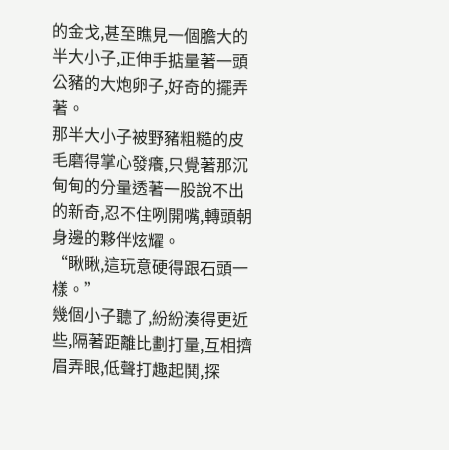的金戈,甚至瞧見一個膽大的半大小子,正伸手掂量著一頭公豬的大炮卵子,好奇的擺弄著。
那半大小子被野豬粗糙的皮毛磨得掌心發癢,只覺著那沉甸甸的分量透著一股說不出的新奇,忍不住咧開嘴,轉頭朝身邊的夥伴炫耀。
“瞅瞅,這玩意硬得跟石頭一樣。”
幾個小子聽了,紛紛湊得更近些,隔著距離比劃打量,互相擠眉弄眼,低聲打趣起鬨,探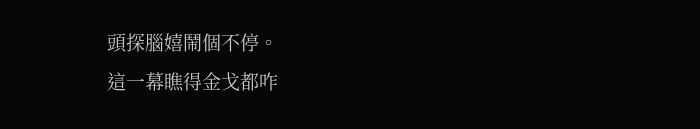頭探腦嬉鬧個不停。
這一幕瞧得金戈都咋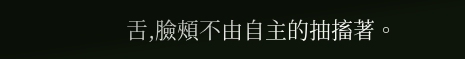舌,臉頰不由自主的抽搐著。